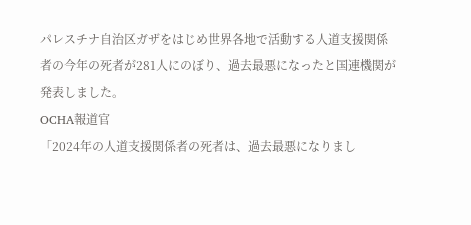パレスチナ自治区ガザをはじめ世界各地で活動する人道支援関係者の今年の死者が281人にのぼり、過去最悪になったと国連機関が発表しました。
OCHA報道官
「2024年の人道支援関係者の死者は、過去最悪になりまし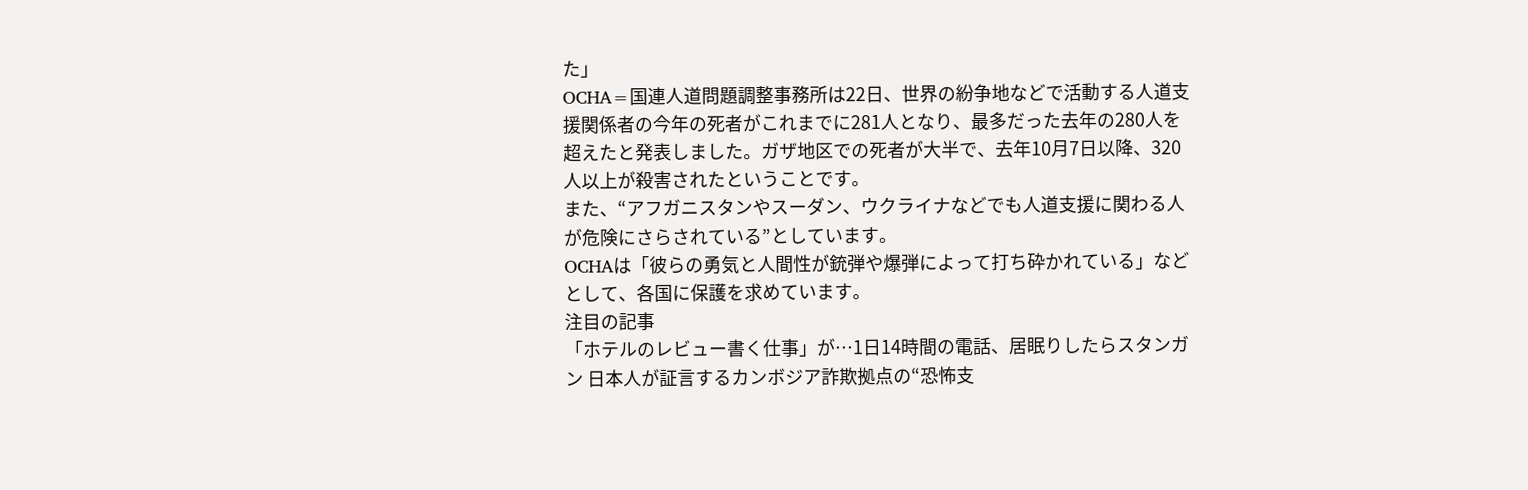た」
OCHA=国連人道問題調整事務所は22日、世界の紛争地などで活動する人道支援関係者の今年の死者がこれまでに281人となり、最多だった去年の280人を超えたと発表しました。ガザ地区での死者が大半で、去年10月7日以降、320人以上が殺害されたということです。
また、“アフガニスタンやスーダン、ウクライナなどでも人道支援に関わる人が危険にさらされている”としています。
OCHAは「彼らの勇気と人間性が銃弾や爆弾によって打ち砕かれている」などとして、各国に保護を求めています。
注目の記事
「ホテルのレビュー書く仕事」が…1日14時間の電話、居眠りしたらスタンガン 日本人が証言するカンボジア詐欺拠点の“恐怖支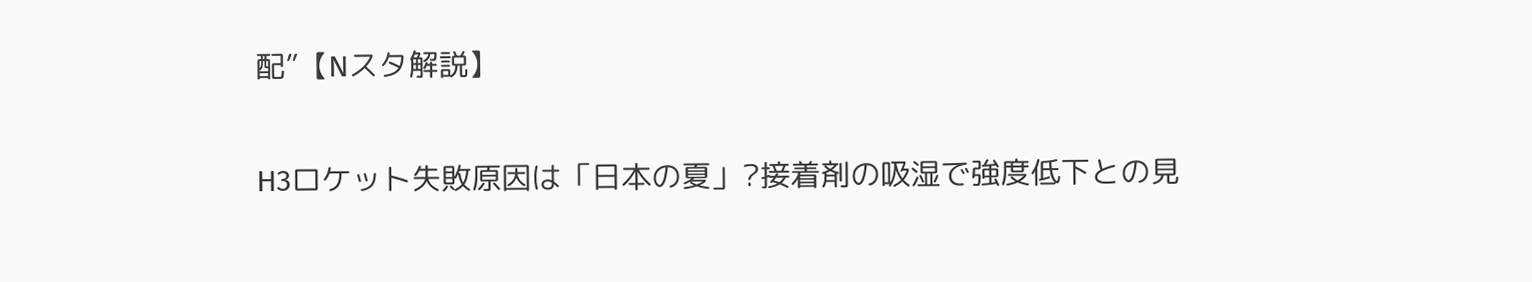配”【Nスタ解説】

H3ロケット失敗原因は「日本の夏」?接着剤の吸湿で強度低下との見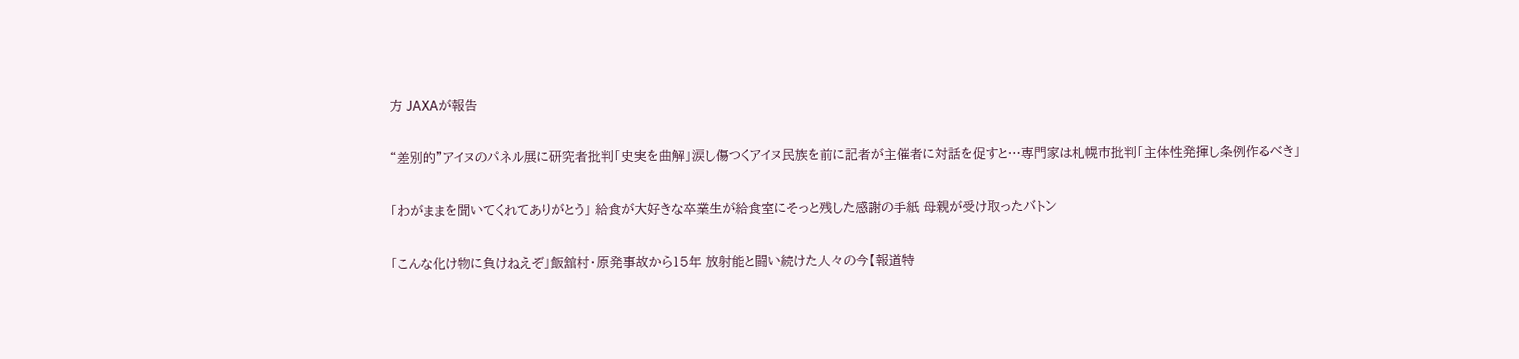方 JAXAが報告

“差別的”アイヌのパネル展に研究者批判「史実を曲解」涙し傷つくアイヌ民族を前に記者が主催者に対話を促すと…専門家は札幌市批判「主体性発揮し条例作るべき」

「わがままを聞いてくれてありがとう」 給食が大好きな卒業生が給食室にそっと残した感謝の手紙 母親が受け取ったバトン

「こんな化け物に負けねえぞ」飯舘村・原発事故から15年 放射能と闘い続けた人々の今【報道特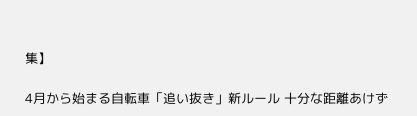集】

4月から始まる自転車「追い抜き」新ルール 十分な距離あけず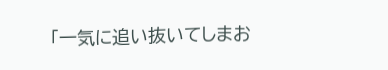「一気に追い抜いてしまお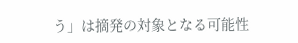う」は摘発の対象となる可能性